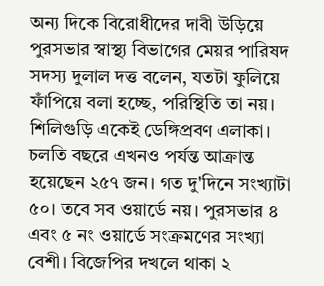অন্য দিকে বিরোধীদের দাবী উড়িয়ে পুরসভার স্বাস্থ্য বিভাগের মেয়র পারিষদ সদস্য দুলাল দত্ত বলেন, যতটা ফুলিয়ে ফাঁপিয়ে বলা হচ্ছে, পরিস্থিতি তা নয়। শিলিগুড়ি একেই ডেঙ্গিপ্রবণ এলাকা। চলতি বছরে এখনও পর্যন্ত আক্রান্ত হয়েছেন ২৫৭ জন। গত দু'দিনে সংখ্যাটা ৫০। তবে সব ওয়ার্ডে নয়। পুরসভার ৪ এবং ৫ নং ওয়ার্ডে সংক্রমণের সংখ্যা বেশী। বিজেপির দখলে থাকা ২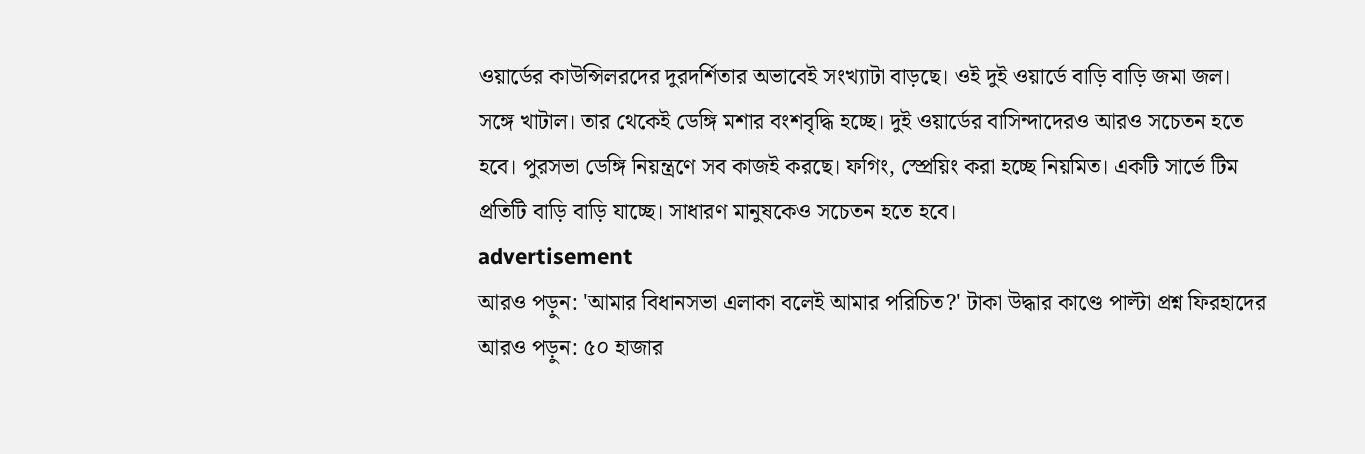ওয়ার্ডের কাউন্সিলরদের দুরদর্শিতার অভাবেই সংখ্যাটা বাড়ছে। ওই দুই ওয়ার্ডে বাড়ি বাড়ি জমা জল। সঙ্গে খাটাল। তার থেকেই ডেঙ্গি মশার বংশবৃদ্ধি হচ্ছে। দুই ওয়ার্ডের বাসিন্দাদেরও আরও সচেতন হতে হবে। পুরসভা ডেঙ্গি নিয়ন্ত্রণে সব কাজই করছে। ফগিং, স্প্রেয়িং করা হচ্ছে নিয়মিত। একটি সার্ভে টিম প্রতিটি বাড়ি বাড়ি যাচ্ছে। সাধারণ মানুষকেও সচেতন হতে হবে।
advertisement
আরও পড়ুন: 'আমার বিধানসভা এলাকা বলেই আমার পরিচিত?' টাকা উদ্ধার কাণ্ডে পাল্টা প্রশ্ন ফিরহাদের
আরও পড়ুন: ৫০ হাজার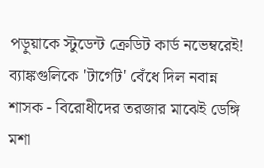পড়ুয়াকে স্টুডেন্ট ক্রেডিট কার্ড নভেম্বরেই! ব্যাঙ্কগুলিকে 'টার্গেট' বেঁধে দিল নবান্ন
শাসক - বিরোধীদের তরজার মাঝেই ডেঙ্গি মশা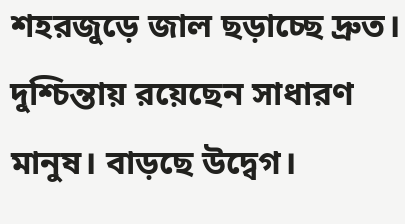শহরজুড়ে জাল ছড়াচ্ছে দ্রুত। দুশ্চিন্তায় রয়েছেন সাধারণ মানুষ। বাড়ছে উদ্বেগ।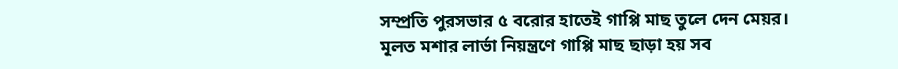সম্প্রতি পুরসভার ৫ বরোর হাতেই গাপ্পি মাছ তুলে দেন মেয়র। মূলত মশার লার্ভা নিয়ন্ত্রণে গাপ্পি মাছ ছাড়া হয় সব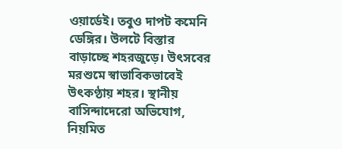ওয়ার্ডেই। তবুও দাপট কমেনি ডেঙ্গির। উলটে বিস্তার বাড়াচ্ছে শহরজুড়ে। উৎসবের মরশুমে স্বাভাবিকভাবেই উৎকণ্ঠায় শহর। স্থানীয় বাসিন্দাদেরো অভিযোগ, নিয়মিত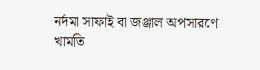নর্দমা সাফাই বা জঞ্জাল অপসারণে খামতি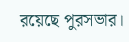রয়েছে পুরসভার।